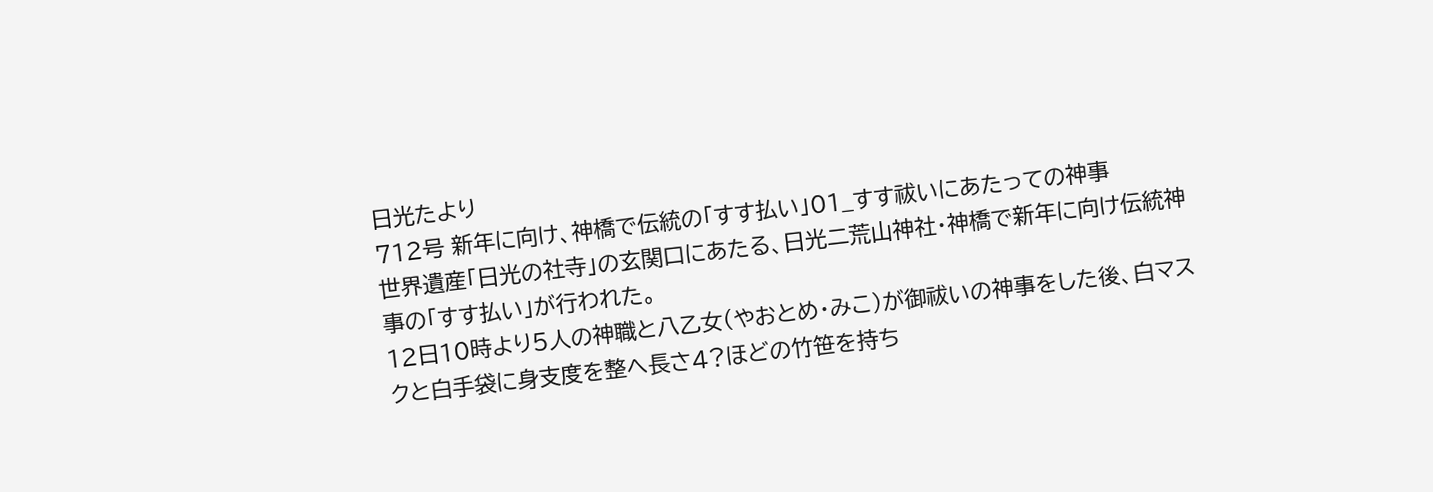日光たより
712号 新年に向け、神橋で伝統の「すす払い」01_すす祓いにあたっての神事
世界遺産「日光の社寺」の玄関口にあたる、日光二荒山神社・神橋で新年に向け伝統神事の「すす払い」が行われた。
12日10時より5人の神職と八乙女(やおとめ・みこ)が御祓いの神事をした後、白マスクと白手袋に身支度を整へ長さ4?ほどの竹笹を持ち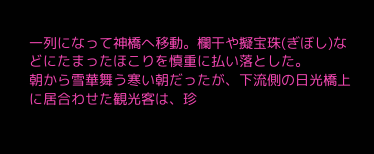一列になって神橋へ移動。欄干や擬宝珠(ぎぼし)などにたまったほこりを慎重に払い落とした。
朝から雪華舞う寒い朝だったが、下流側の日光橋上に居合わせた観光客は、珍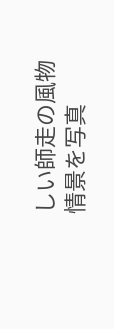しい師走の風物情景を写真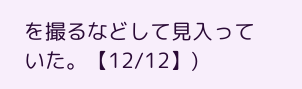を撮るなどして見入っていた。【12/12】)